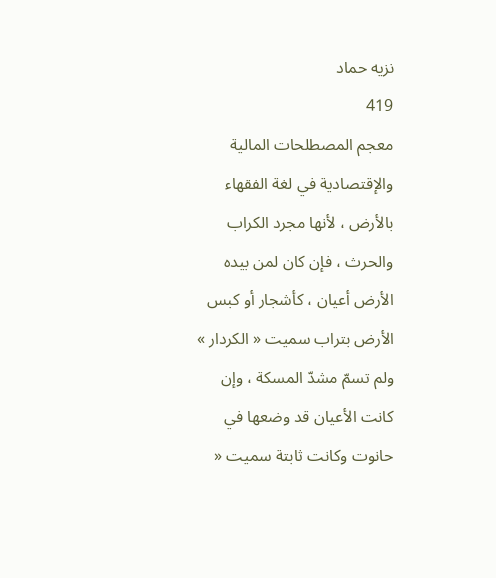نزيه حماد
419
معجم المصطلحات المالية والإقتصادية في لغة الفقهاء
بالأرض ، لأنها مجرد الكراب والحرث ، فإن كان لمن بيده الأرض أعيان ، كأشجار أو كبس الأرض بتراب سميت « الكردار » ولم تسمّ مشدّ المسكة ، وإن كانت الأعيان قد وضعها في حانوت وكانت ثابتة سميت «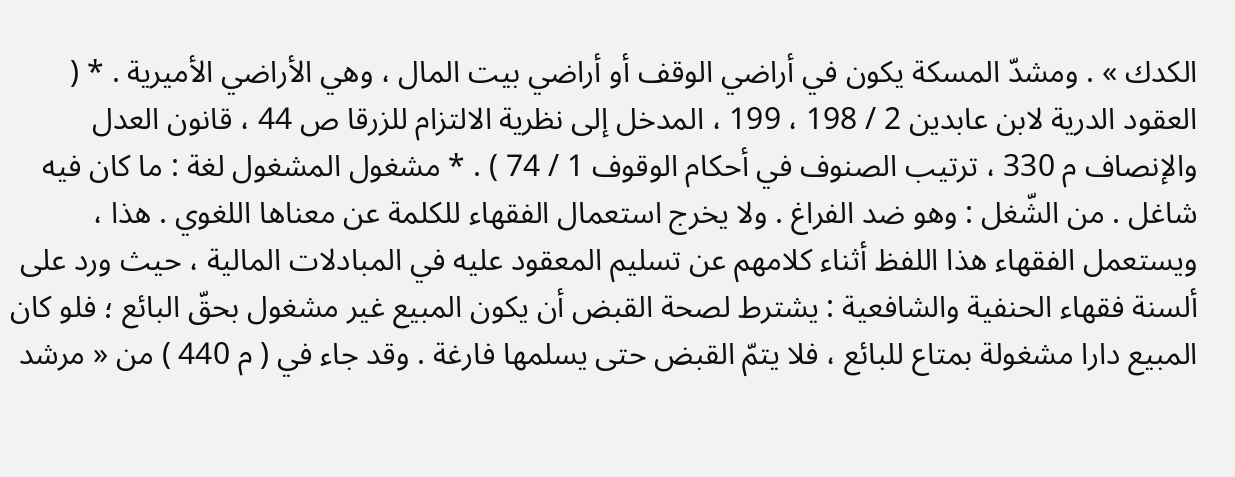الكدك » . ومشدّ المسكة يكون في أراضي الوقف أو أراضي بيت المال ، وهي الأراضي الأميرية . * ( العقود الدرية لابن عابدين 2 / 198 ، 199 ، المدخل إلى نظرية الالتزام للزرقا ص 44 ، قانون العدل والإنصاف م 330 ، ترتيب الصنوف في أحكام الوقوف 1 / 74 ) . * مشغول المشغول لغة : ما كان فيه شاغل . من الشّغل : وهو ضد الفراغ . ولا يخرج استعمال الفقهاء للكلمة عن معناها اللغوي . هذا ، ويستعمل الفقهاء هذا اللفظ أثناء كلامهم عن تسليم المعقود عليه في المبادلات المالية ، حيث ورد على ألسنة فقهاء الحنفية والشافعية : يشترط لصحة القبض أن يكون المبيع غير مشغول بحقّ البائع ؛ فلو كان المبيع دارا مشغولة بمتاع للبائع ، فلا يتمّ القبض حتى يسلمها فارغة . وقد جاء في ( م 440 ) من « مرشد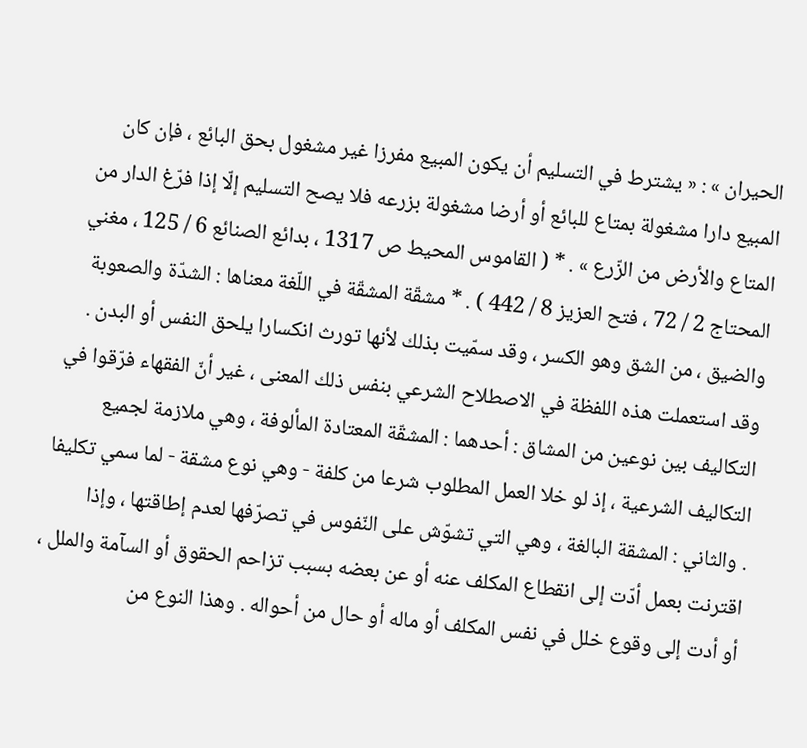الحيران » : « يشترط في التسليم أن يكون المبيع مفرزا غير مشغول بحق البائع ، فإن كان المبيع دارا مشغولة بمتاع للبائع أو أرضا مشغولة بزرعه فلا يصح التسليم إلّا إذا فرّغ الدار من المتاع والأرض من الزّرع » . * ( القاموس المحيط ص 1317 ، بدائع الصنائع 6 / 125 ، مغني المحتاج 2 / 72 ، فتح العزيز 8 / 442 ) . * مشقّة المشقّة في اللّغة معناها : الشدّة والصعوبة والضيق ، من الشق وهو الكسر ، وقد سمّيت بذلك لأنها تورث انكسارا يلحق النفس أو البدن . وقد استعملت هذه اللفظة في الاصطلاح الشرعي بنفس ذلك المعنى ، غير أنّ الفقهاء فرّقوا في التكاليف بين نوعين من المشاق : أحدهما : المشقّة المعتادة المألوفة ، وهي ملازمة لجميع التكاليف الشرعية ، إذ لو خلا العمل المطلوب شرعا من كلفة - وهي نوع مشقة - لما سمي تكليفا . والثاني : المشقة البالغة ، وهي التي تشوّش على النّفوس في تصرّفها لعدم إطاقتها ، وإذا اقترنت بعمل أدّت إلى انقطاع المكلف عنه أو عن بعضه بسبب تزاحم الحقوق أو السآمة والملل ، أو أدت إلى وقوع خلل في نفس المكلف أو ماله أو حال من أحواله . وهذا النوع من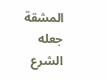المشقة جعله الشرع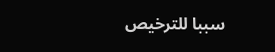سببا للترخيص